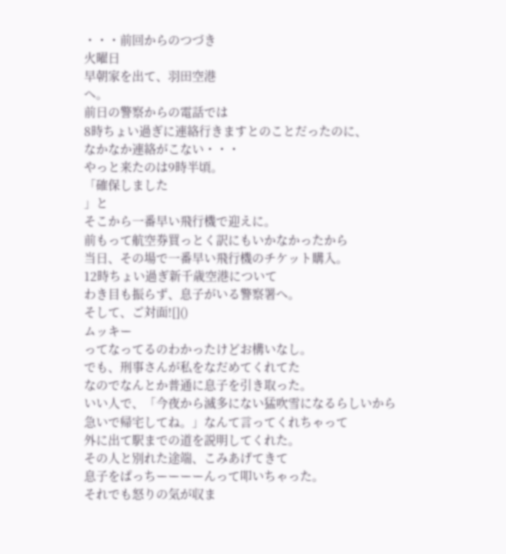・・・前回からのつづき
火曜日
早朝家を出て、羽田空港
へ。
前日の警察からの電話では
8時ちょい過ぎに連絡行きますとのことだったのに、
なかなか連絡がこない・・・
やっと来たのは9時半頃。
「確保しました
」と
そこから一番早い飛行機で迎えに。
前もって航空券買っとく訳にもいかなかったから
当日、その場で一番早い飛行機のチケット購入。
12時ちょい過ぎ新千歳空港について
わき目も振らず、息子がいる警察署へ。
そして、ご対面![]()
ムッキー
ってなってるのわかったけどお構いなし。
でも、刑事さんが私をなだめてくれてた
なのでなんとか普通に息子を引き取った。
いい人で、「今夜から滅多にない猛吹雪になるらしいから
急いで帰宅してね。」なんて言ってくれちゃって
外に出て駅までの道を説明してくれた。
その人と別れた途端、こみあげてきて
息子をぱっちーーーーんって叩いちゃった。
それでも怒りの気が収ま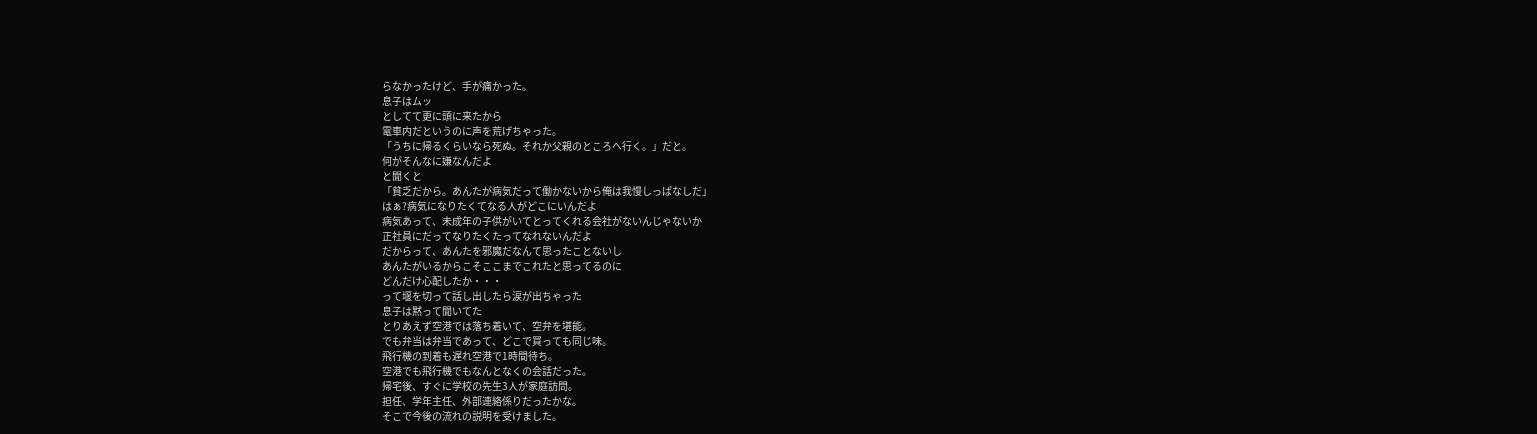らなかったけど、手が痛かった。
息子はムッ
としてて更に頭に来たから
電車内だというのに声を荒げちゃった。
「うちに帰るくらいなら死ぬ。それか父親のところへ行く。」だと。
何がそんなに嫌なんだよ
と聞くと
「貧乏だから。あんたが病気だって働かないから俺は我慢しっぱなしだ」
はぁ?病気になりたくてなる人がどこにいんだよ
病気あって、未成年の子供がいてとってくれる会社がないんじゃないか
正社員にだってなりたくたってなれないんだよ
だからって、あんたを邪魔だなんて思ったことないし
あんたがいるからこそここまでこれたと思ってるのに
どんだけ心配したか・・・
って堰を切って話し出したら涙が出ちゃった
息子は黙って聞いてた
とりあえず空港では落ち着いて、空弁を堪能。
でも弁当は弁当であって、どこで買っても同じ味。
飛行機の到着も遅れ空港で1時間待ち。
空港でも飛行機でもなんとなくの会話だった。
帰宅後、すぐに学校の先生3人が家庭訪問。
担任、学年主任、外部連絡係りだったかな。
そこで今後の流れの説明を受けました。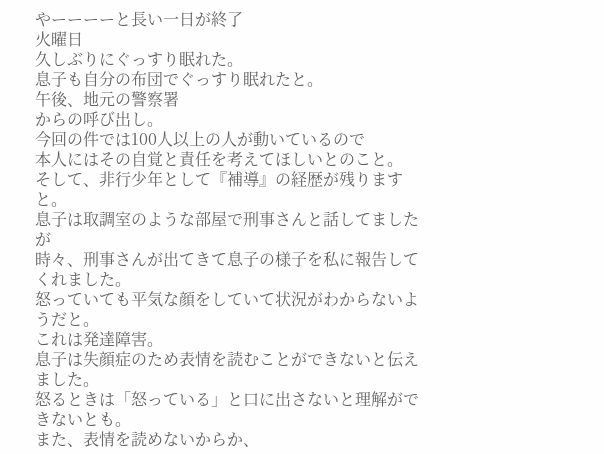やーーーーと長い一日が終了
火曜日
久しぶりにぐっすり眠れた。
息子も自分の布団でぐっすり眠れたと。
午後、地元の警察署
からの呼び出し。
今回の件では100人以上の人が動いているので
本人にはその自覚と責任を考えてほしいとのこと。
そして、非行少年として『補導』の経歴が残りますと。
息子は取調室のような部屋で刑事さんと話してましたが
時々、刑事さんが出てきて息子の様子を私に報告してくれました。
怒っていても平気な顔をしていて状況がわからないようだと。
これは発達障害。
息子は失顔症のため表情を読むことができないと伝えました。
怒るときは「怒っている」と口に出さないと理解ができないとも。
また、表情を読めないからか、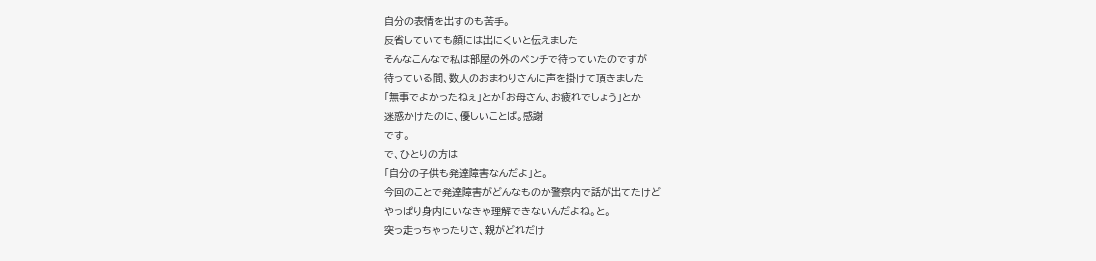自分の表情を出すのも苦手。
反省していても顔には出にくいと伝えました
そんなこんなで私は部屋の外のベンチで待っていたのですが
待っている間、数人のおまわりさんに声を掛けて頂きました
「無事でよかったねぇ」とか「お母さん、お疲れでしょう」とか
迷惑かけたのに、優しいことば。感謝
です。
で、ひとりの方は
「自分の子供も発達障害なんだよ」と。
今回のことで発達障害がどんなものか警察内で話が出てたけど
やっぱり身内にいなきゃ理解できないんだよね。と。
突っ走っちゃったりさ、親がどれだけ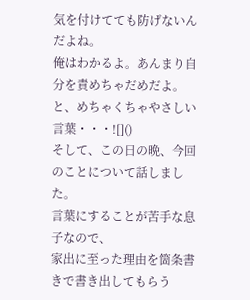気を付けてても防げないんだよね。
俺はわかるよ。あんまり自分を責めちゃだめだよ。
と、めちゃくちゃやさしい言葉・・・![]()
そして、この日の晩、今回のことについて話しました。
言葉にすることが苦手な息子なので、
家出に至った理由を箇条書きで書き出してもらう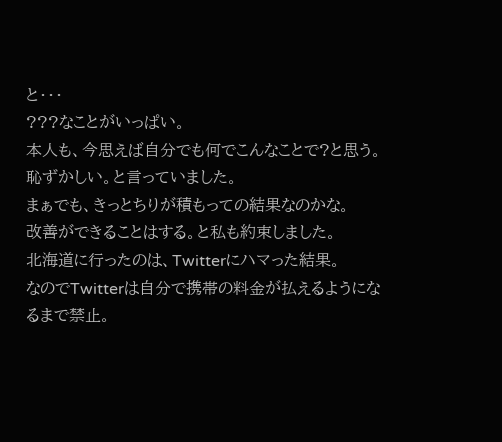と・・・
???なことがいっぱい。
本人も、今思えば自分でも何でこんなことで?と思う。
恥ずかしい。と言っていました。
まぁでも、きっとちりが積もっての結果なのかな。
改善ができることはする。と私も約束しました。
北海道に行ったのは、Twitterにハマった結果。
なのでTwitterは自分で携帯の料金が払えるようになるまで禁止。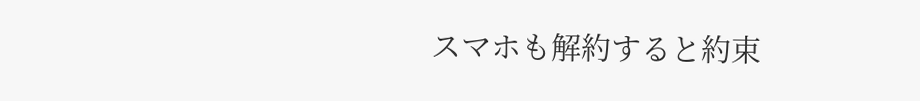スマホも解約すると約束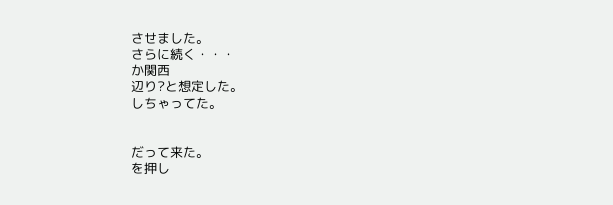させました。
さらに続く・・・
か関西
辺り?と想定した。
しちゃってた。


だって来た。
を押し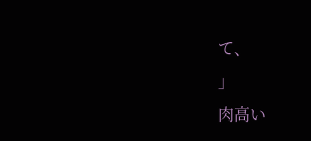て、
」
肉高い